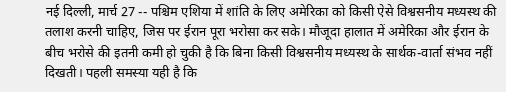नई दिल्ली, मार्च 27 -- पश्चिम एशिया में शांति के लिए अमेरिका को किसी ऐसे विश्वसनीय मध्यस्थ की तलाश करनी चाहिए, जिस पर ईरान पूरा भरोसा कर सके। मौजूदा हालात में अमेरिका और ईरान के बीच भरोसे की इतनी कमी हो चुकी है कि बिना किसी विश्वसनीय मध्यस्थ के सार्थक-वार्ता संभव नहीं दिखती। पहली समस्या यही है कि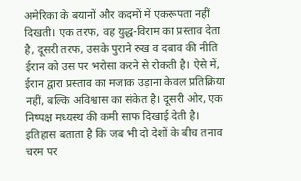अमेरिका के बयानों और कदमों में एकरूपता नहीं दिखती। एक तरफ, वह युद्ध-विराम का प्रस्ताव देता है, दूसरी तरफ, उसके पुराने रुख व दबाव की नीति ईरान को उस पर भरोसा करने से रोकती है। ऐसे में, ईरान द्वारा प्रस्ताव का मजाक उड़ाना केवल प्रतिक्रिया नहीं, बल्कि अविश्वास का संकेत है। दूसरी ओर, एक निष्पक्ष मध्यस्थ की कमी साफ दिखाई देती है। इतिहास बताता है कि जब भी दो देशों के बीच तनाव चरम पर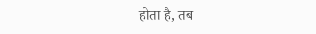होता है, तब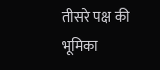तीसरे पक्ष की भूमिका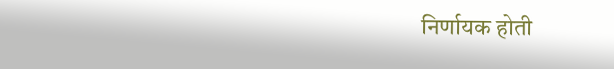निर्णायक होती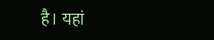है। यहां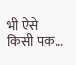भी ऐसे किसी पक...